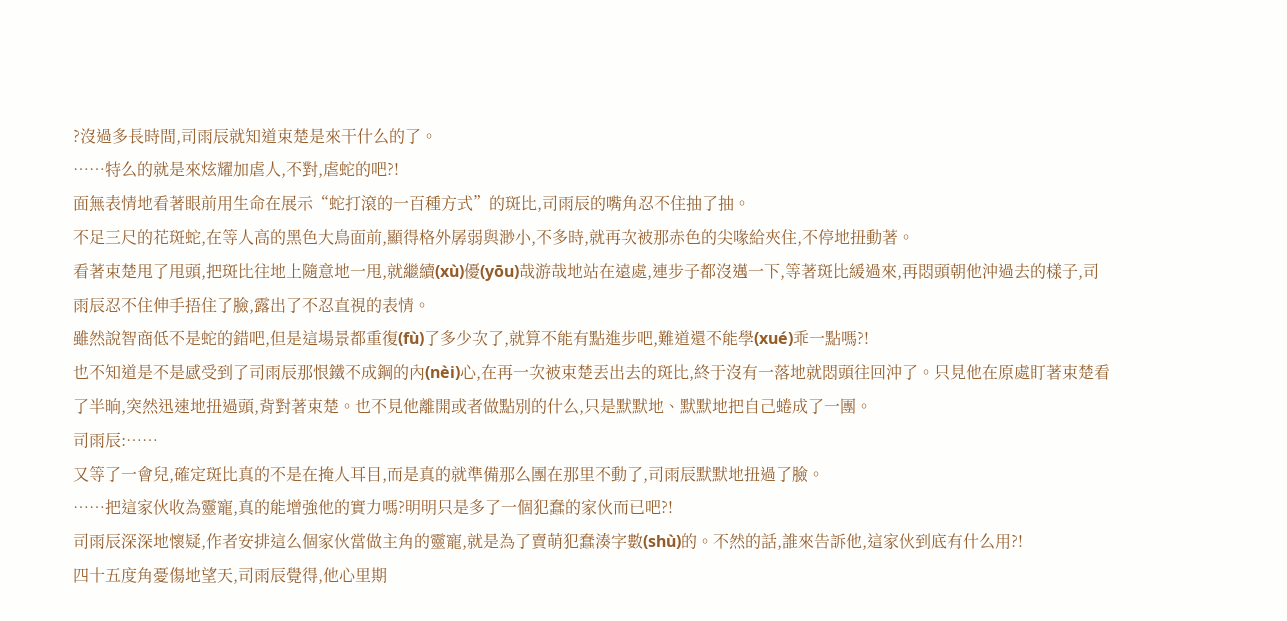?沒過多長時間,司雨辰就知道束楚是來干什么的了。
……特么的就是來炫耀加虐人,不對,虐蛇的吧?!
面無表情地看著眼前用生命在展示“蛇打滾的一百種方式”的斑比,司雨辰的嘴角忍不住抽了抽。
不足三尺的花斑蛇,在等人高的黑色大鳥面前,顯得格外孱弱與渺小,不多時,就再次被那赤色的尖喙給夾住,不停地扭動著。
看著束楚甩了甩頭,把斑比往地上隨意地一甩,就繼續(xù)優(yōu)哉游哉地站在遠處,連步子都沒邁一下,等著斑比緩過來,再悶頭朝他沖過去的樣子,司雨辰忍不住伸手捂住了臉,露出了不忍直視的表情。
雖然說智商低不是蛇的錯吧,但是這場景都重復(fù)了多少次了,就算不能有點進步吧,難道還不能學(xué)乖一點嗎?!
也不知道是不是感受到了司雨辰那恨鐵不成鋼的內(nèi)心,在再一次被束楚丟出去的斑比,終于沒有一落地就悶頭往回沖了。只見他在原處盯著束楚看了半晌,突然迅速地扭過頭,背對著束楚。也不見他離開或者做點別的什么,只是默默地、默默地把自己蜷成了一團。
司雨辰:……
又等了一會兒,確定斑比真的不是在掩人耳目,而是真的就準備那么團在那里不動了,司雨辰默默地扭過了臉。
……把這家伙收為靈寵,真的能增強他的實力嗎?明明只是多了一個犯蠢的家伙而已吧?!
司雨辰深深地懷疑,作者安排這么個家伙當做主角的靈寵,就是為了賣萌犯蠢湊字數(shù)的。不然的話,誰來告訴他,這家伙到底有什么用?!
四十五度角憂傷地望天,司雨辰覺得,他心里期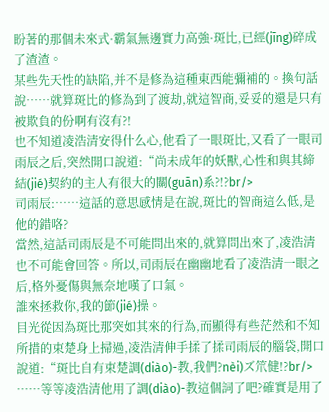盼著的那個未來式·霸氣無邊實力高強·斑比,已經(jīng)碎成了渣渣。
某些先天性的缺陷,并不是修為這種東西能彌補的。換句話說……就算斑比的修為到了渡劫,就這智商,妥妥的還是只有被欺負的份啊有沒有?!
也不知道凌浩清安得什么心,他看了一眼斑比,又看了一眼司雨辰之后,突然開口說道:“尚未成年的妖獸,心性和與其締結(jié)契約的主人有很大的關(guān)系?!?br/>
司雨辰:……這話的意思感情是在說,斑比的智商這么低,是他的錯咯?
當然,這話司雨辰是不可能問出來的,就算問出來了,凌浩清也不可能會回答。所以,司雨辰在幽幽地看了凌浩清一眼之后,格外憂傷與無奈地嘆了口氣。
誰來拯救你,我的節(jié)操。
目光從因為斑比那突如其來的行為,而顯得有些茫然和不知所措的束楚身上掃過,凌浩清伸手揉了揉司雨辰的腦袋,開口說道:“斑比自有束楚調(diào)-教,我們?nèi)ズ笊健!?br/>
……等等凌浩清他用了調(diào)-教這個詞了吧?確實是用了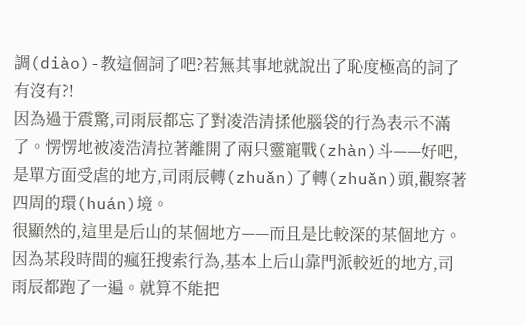調(diào)-教這個詞了吧?若無其事地就說出了恥度極高的詞了有沒有?!
因為過于震驚,司雨辰都忘了對凌浩清揉他腦袋的行為表示不滿了。愣愣地被凌浩清拉著離開了兩只靈寵戰(zhàn)斗——好吧,是單方面受虐的地方,司雨辰轉(zhuǎn)了轉(zhuǎn)頭,觀察著四周的環(huán)境。
很顯然的,這里是后山的某個地方——而且是比較深的某個地方。
因為某段時間的瘋狂搜索行為,基本上后山靠門派較近的地方,司雨辰都跑了一遍。就算不能把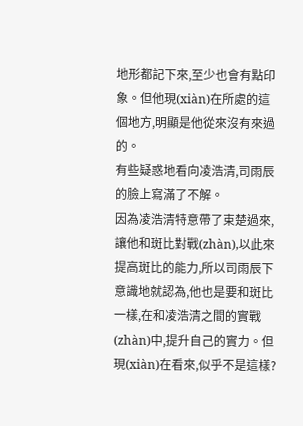地形都記下來,至少也會有點印象。但他現(xiàn)在所處的這個地方,明顯是他從來沒有來過的。
有些疑惑地看向凌浩清,司雨辰的臉上寫滿了不解。
因為凌浩清特意帶了束楚過來,讓他和斑比對戰(zhàn),以此來提高斑比的能力,所以司雨辰下意識地就認為,他也是要和斑比一樣,在和凌浩清之間的實戰(zhàn)中,提升自己的實力。但現(xiàn)在看來,似乎不是這樣?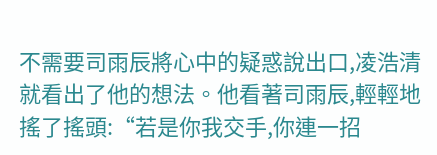不需要司雨辰將心中的疑惑說出口,凌浩清就看出了他的想法。他看著司雨辰,輕輕地搖了搖頭:“若是你我交手,你連一招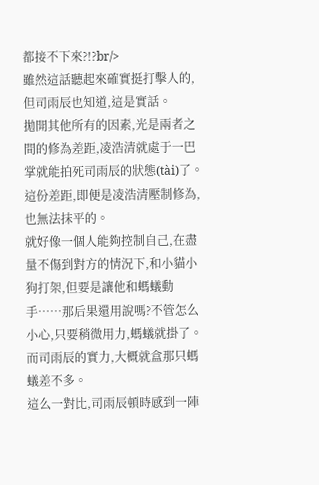都接不下來?!?br/>
雖然這話聽起來確實挺打擊人的,但司雨辰也知道,這是實話。
拋開其他所有的因素,光是兩者之間的修為差距,凌浩清就處于一巴掌就能拍死司雨辰的狀態(tài)了。這份差距,即便是凌浩清壓制修為,也無法抹平的。
就好像一個人能夠控制自己,在盡量不傷到對方的情況下,和小貓小狗打架,但要是讓他和螞蟻動手……那后果還用說嗎?不管怎么小心,只要稍微用力,螞蟻就掛了。而司雨辰的實力,大概就盒那只螞蟻差不多。
這么一對比,司雨辰頓時感到一陣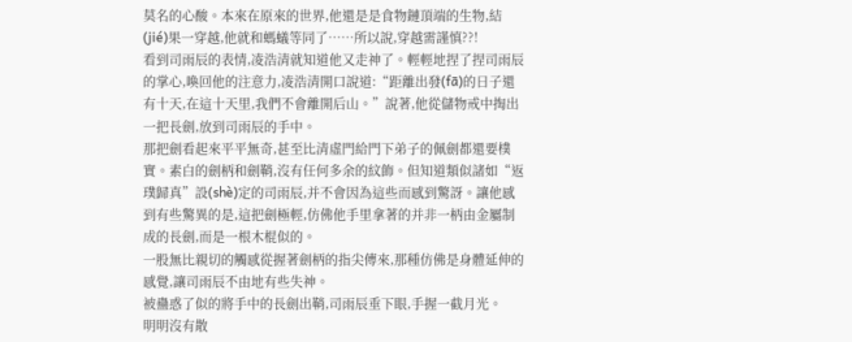莫名的心酸。本來在原來的世界,他還是是食物鏈頂端的生物,結(jié)果一穿越,他就和螞蟻等同了……所以說,穿越需謹慎??!
看到司雨辰的表情,凌浩清就知道他又走神了。輕輕地捏了捏司雨辰的掌心,喚回他的注意力,凌浩清開口說道:“距離出發(fā)的日子還有十天,在這十天里,我們不會離開后山。”說著,他從儲物戒中掏出一把長劍,放到司雨辰的手中。
那把劍看起來平平無奇,甚至比清虛門給門下弟子的佩劍都還要樸實。素白的劍柄和劍鞘,沒有任何多余的紋飾。但知道類似諸如“返璞歸真”設(shè)定的司雨辰,并不會因為這些而感到驚訝。讓他感到有些驚異的是,這把劍極輕,仿佛他手里拿著的并非一柄由金屬制成的長劍,而是一根木棍似的。
一股無比親切的觸感從握著劍柄的指尖傳來,那種仿佛是身體延伸的感覺,讓司雨辰不由地有些失神。
被蠱惑了似的將手中的長劍出鞘,司雨辰垂下眼,手握一截月光。
明明沒有散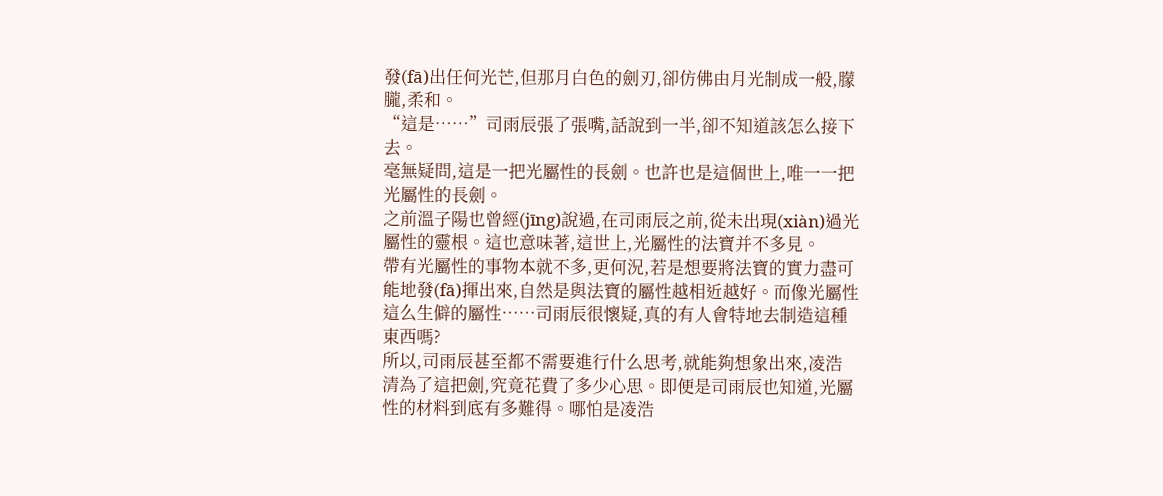發(fā)出任何光芒,但那月白色的劍刃,卻仿佛由月光制成一般,朦朧,柔和。
“這是……”司雨辰張了張嘴,話說到一半,卻不知道該怎么接下去。
毫無疑問,這是一把光屬性的長劍。也許也是這個世上,唯一一把光屬性的長劍。
之前溫子陽也曾經(jīng)說過,在司雨辰之前,從未出現(xiàn)過光屬性的靈根。這也意味著,這世上,光屬性的法寶并不多見。
帶有光屬性的事物本就不多,更何況,若是想要將法寶的實力盡可能地發(fā)揮出來,自然是與法寶的屬性越相近越好。而像光屬性這么生僻的屬性……司雨辰很懷疑,真的有人會特地去制造這種東西嗎?
所以,司雨辰甚至都不需要進行什么思考,就能夠想象出來,凌浩清為了這把劍,究竟花費了多少心思。即便是司雨辰也知道,光屬性的材料到底有多難得。哪怕是凌浩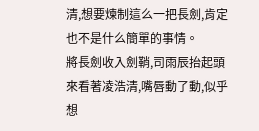清,想要煉制這么一把長劍,肯定也不是什么簡單的事情。
將長劍收入劍鞘,司雨辰抬起頭來看著凌浩清,嘴唇動了動,似乎想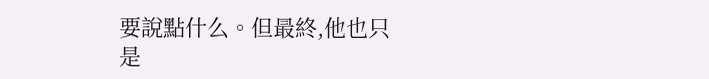要說點什么。但最終,他也只是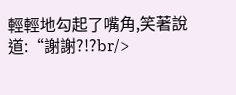輕輕地勾起了嘴角,笑著說道:“謝謝?!?br/>